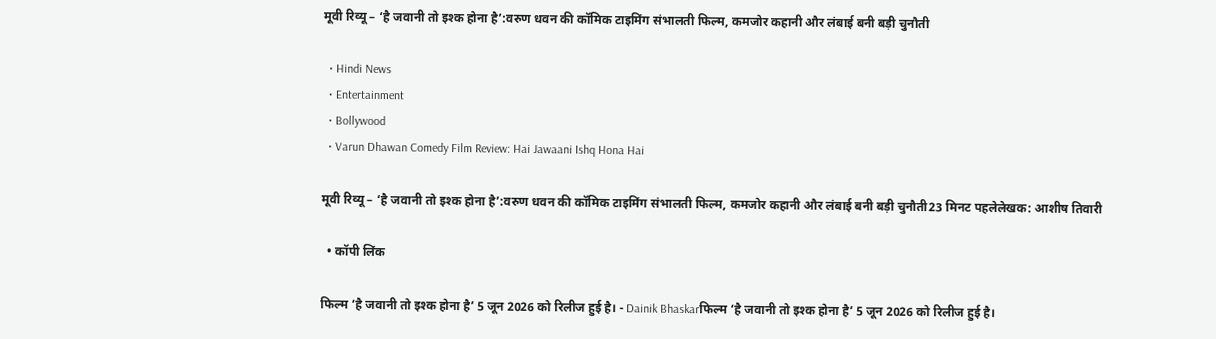मूवी रिव्यू – ‘है जवानी तो इश्क होना है’:वरुण धवन की कॉमिक टाइमिंग संभालती फिल्म, कमजोर कहानी और लंबाई बनी बड़ी चुनौती

  • Hindi News
  • Entertainment
  • Bollywood
  • Varun Dhawan Comedy Film Review: Hai Jawaani Ishq Hona Hai

मूवी रिव्यू – ‘है जवानी तो इश्क होना है’:वरुण धवन की कॉमिक टाइमिंग संभालती फिल्म, कमजोर कहानी और लंबाई बनी बड़ी चुनौती23 मिनट पहलेलेखक: आशीष तिवारी

  • कॉपी लिंक

फिल्म ‘है जवानी तो इश्क होना है’ 5 जून 2026 को रिलीज हुई है। - Dainik Bhaskarफिल्म ‘है जवानी तो इश्क होना है’ 5 जून 2026 को रिलीज हुई है।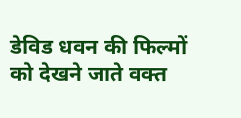डेविड धवन की फिल्मों को देखने जाते वक्त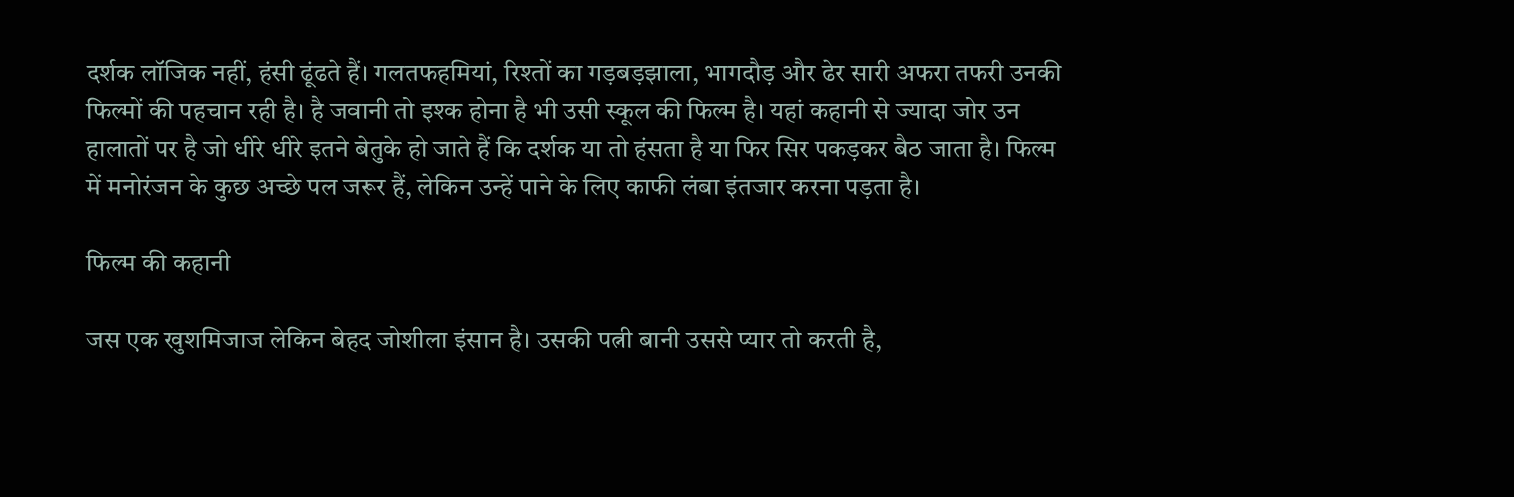दर्शक लॉजिक नहीं, हंसी ढूंढते हैं। गलतफहमियां, रिश्तों का गड़बड़झाला, भागदौड़ और ढेर सारी अफरा तफरी उनकी फिल्मों की पहचान रही है। है जवानी तो इश्क होना है भी उसी स्कूल की फिल्म है। यहां कहानी से ज्यादा जोर उन हालातों पर है जो धीरे धीरे इतने बेतुके हो जाते हैं कि दर्शक या तो हंसता है या फिर सिर पकड़कर बैठ जाता है। फिल्म में मनोरंजन के कुछ अच्छे पल जरूर हैं, लेकिन उन्हें पाने के लिए काफी लंबा इंतजार करना पड़ता है।

फिल्म की कहानी

जस एक खुशमिजाज लेकिन बेहद जोशीला इंसान है। उसकी पत्नी बानी उससे प्यार तो करती है,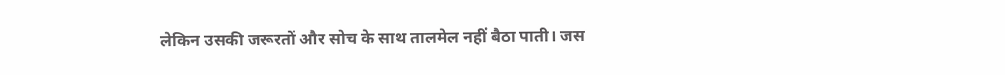लेकिन उसकी जरूरतों और सोच के साथ तालमेल नहीं बैठा पाती। जस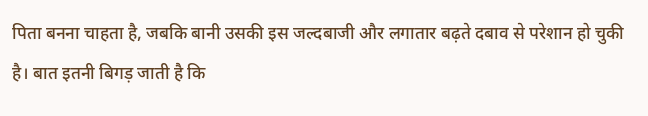पिता बनना चाहता है, जबकि बानी उसकी इस जल्दबाजी और लगातार बढ़ते दबाव से परेशान हो चुकी है। बात इतनी बिगड़ जाती है कि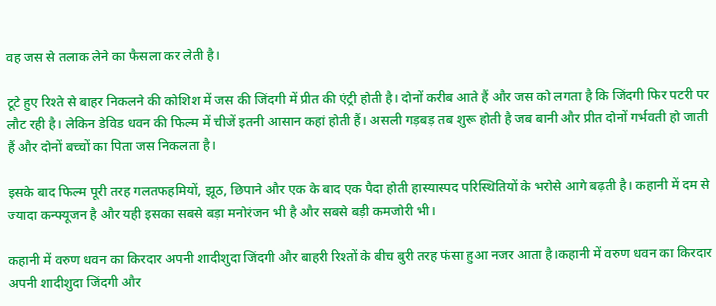वह जस से तलाक लेने का फैसला कर लेती है।

टूटे हुए रिश्ते से बाहर निकलने की कोशिश में जस की जिंदगी में प्रीत की एंट्री होती है। दोनों करीब आते हैं और जस को लगता है कि जिंदगी फिर पटरी पर लौट रही है। लेकिन डेविड धवन की फिल्म में चीजें इतनी आसान कहां होती हैं। असली गड़बड़ तब शुरू होती है जब बानी और प्रीत दोनों गर्भवती हो जाती हैं और दोनों बच्चों का पिता जस निकलता है।

इसके बाद फिल्म पूरी तरह गलतफहमियों, झूठ, छिपाने और एक के बाद एक पैदा होती हास्यास्पद परिस्थितियों के भरोसे आगे बढ़ती है। कहानी में दम से ज्यादा कन्फ्यूजन है और यही इसका सबसे बड़ा मनोरंजन भी है और सबसे बड़ी कमजोरी भी।

कहानी में वरुण धवन का किरदार अपनी शादीशुदा जिंदगी और बाहरी रिश्तों के बीच बुरी तरह फंसा हुआ नजर आता है।कहानी में वरुण धवन का किरदार अपनी शादीशुदा जिंदगी और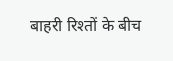बाहरी रिश्तों के बीच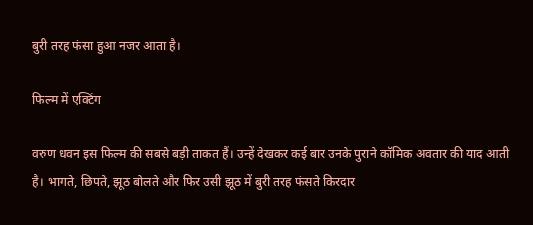बुरी तरह फंसा हुआ नजर आता है।

फिल्म में एक्टिंग

वरुण धवन इस फिल्म की सबसे बड़ी ताकत हैं। उन्हें देखकर कई बार उनके पुराने कॉमिक अवतार की याद आती है। भागते, छिपते, झूठ बोलते और फिर उसी झूठ में बुरी तरह फंसते किरदार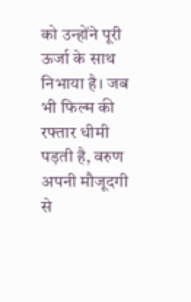को उन्होंने पूरी ऊर्जा के साथ निभाया है। जब भी फिल्म की रफ्तार धीमी पड़ती है, वरुण अपनी मौजूदगी से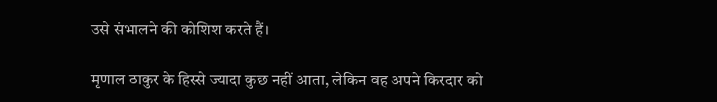उसे संभालने की कोशिश करते हैं।

मृणाल ठाकुर के हिस्से ज्यादा कुछ नहीं आता, लेकिन वह अपने किरदार को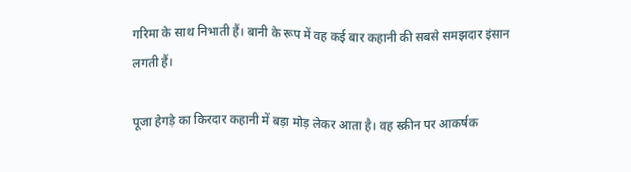गरिमा के साथ निभाती हैं। बानी के रूप में वह कई बार कहानी की सबसे समझदार इंसान लगती हैं।

पूजा हेगड़े का किरदार कहानी में बड़ा मोड़ लेकर आता है। वह स्क्रीन पर आकर्षक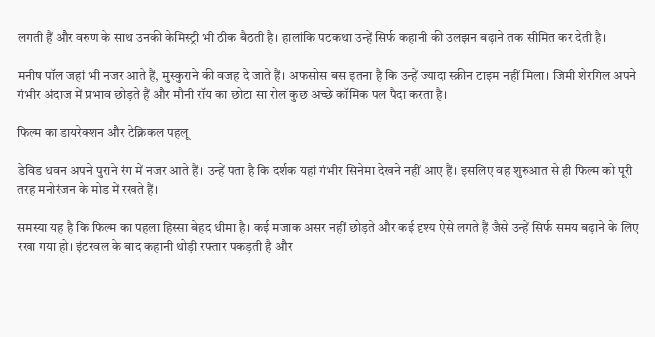लगती हैं और वरुण के साथ उनकी केमिस्ट्री भी ठीक बैठती है। हालांकि पटकथा उन्हें सिर्फ कहानी की उलझन बढ़ाने तक सीमित कर देती है।

मनीष पॉल जहां भी नजर आते हैं, मुस्कुराने की वजह दे जाते हैं। अफसोस बस इतना है कि उन्हें ज्यादा स्क्रीन टाइम नहीं मिला। जिमी शेरगिल अपने गंभीर अंदाज में प्रभाव छोड़ते हैं और मौनी रॉय का छोटा सा रोल कुछ अच्छे कॉमिक पल पैदा करता है।

फिल्म का डायरेक्शन और टेक्निकल पहलू

डेविड धवन अपने पुराने रंग में नजर आते हैं। उन्हें पता है कि दर्शक यहां गंभीर सिनेमा देखने नहीं आए हैं। इसलिए वह शुरुआत से ही फिल्म को पूरी तरह मनोरंजन के मोड में रखते हैं।

समस्या यह है कि फिल्म का पहला हिस्सा बेहद धीमा है। कई मजाक असर नहीं छोड़ते और कई दृश्य ऐसे लगते हैं जैसे उन्हें सिर्फ समय बढ़ाने के लिए रखा गया हो। इंटरवल के बाद कहानी थोड़ी रफ्तार पकड़ती है और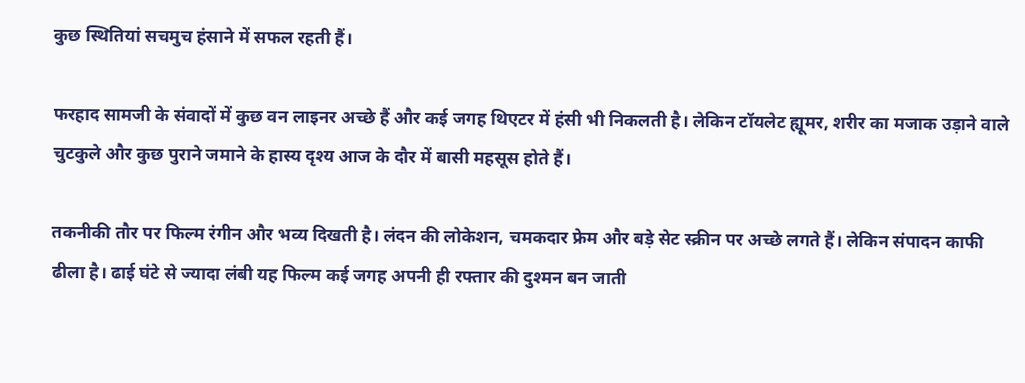कुछ स्थितियां सचमुच हंसाने में सफल रहती हैं।

फरहाद सामजी के संवादों में कुछ वन लाइनर अच्छे हैं और कई जगह थिएटर में हंसी भी निकलती है। लेकिन टॉयलेट ह्यूमर, शरीर का मजाक उड़ाने वाले चुटकुले और कुछ पुराने जमाने के हास्य दृश्य आज के दौर में बासी महसूस होते हैं।

तकनीकी तौर पर फिल्म रंगीन और भव्य दिखती है। लंदन की लोकेशन, चमकदार फ्रेम और बड़े सेट स्क्रीन पर अच्छे लगते हैं। लेकिन संपादन काफी ढीला है। ढाई घंटे से ज्यादा लंबी यह फिल्म कई जगह अपनी ही रफ्तार की दुश्मन बन जाती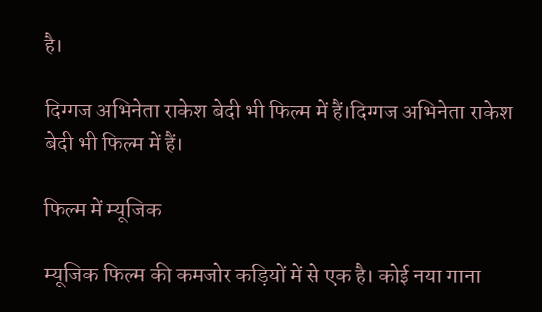है।

दिग्गज अभिनेता राकेश बेदी भी फिल्म में हैं।दिग्गज अभिनेता राकेश बेदी भी फिल्म में हैं।

फिल्म में म्यूजिक

म्यूजिक फिल्म की कमजोर कड़ियों में से एक है। कोई नया गाना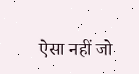ऐसा नहीं जो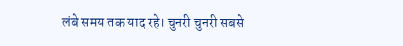लंबे समय तक याद रहे। चुनरी चुनरी सबसे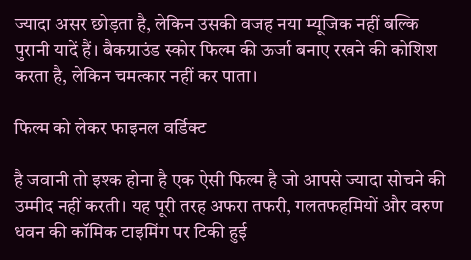ज्यादा असर छोड़ता है, लेकिन उसकी वजह नया म्यूजिक नहीं बल्कि पुरानी यादें हैं। बैकग्राउंड स्कोर फिल्म की ऊर्जा बनाए रखने की कोशिश करता है, लेकिन चमत्कार नहीं कर पाता।

फिल्म को लेकर फाइनल वर्डिक्ट

है जवानी तो इश्क होना है एक ऐसी फिल्म है जो आपसे ज्यादा सोचने की उम्मीद नहीं करती। यह पूरी तरह अफरा तफरी, गलतफहमियों और वरुण धवन की कॉमिक टाइमिंग पर टिकी हुई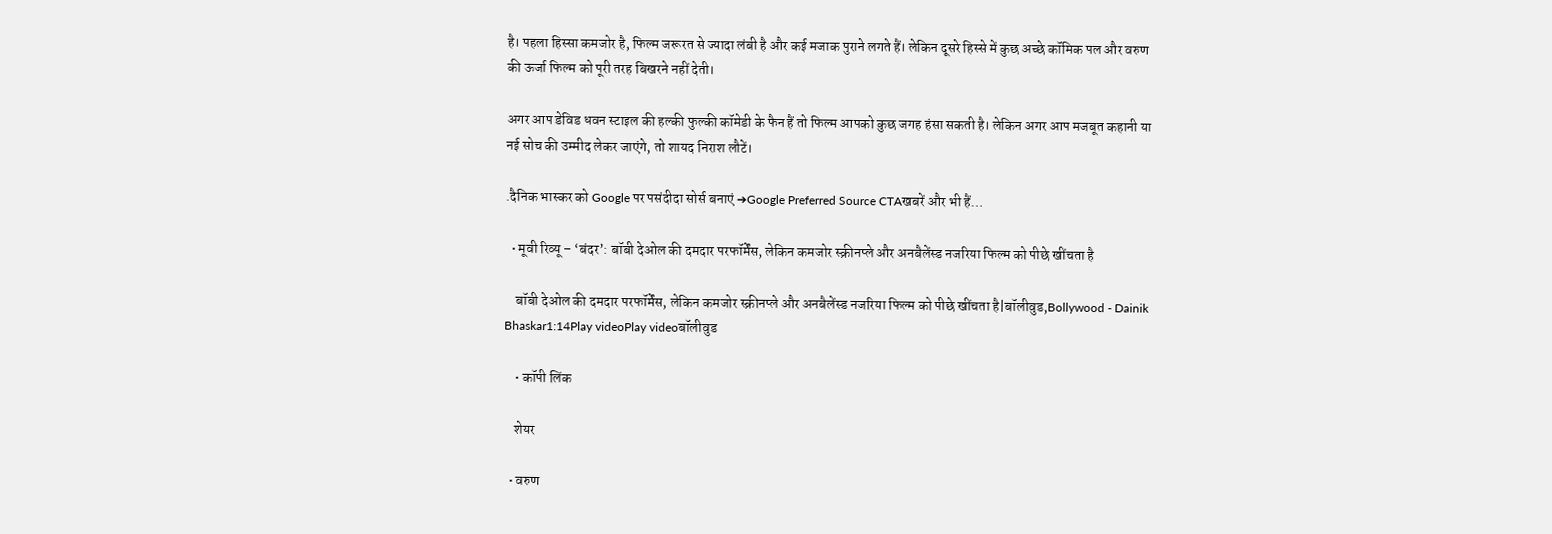है। पहला हिस्सा कमजोर है, फिल्म जरूरत से ज्यादा लंबी है और कई मजाक पुराने लगते हैं। लेकिन दूसरे हिस्से में कुछ अच्छे कॉमिक पल और वरुण की ऊर्जा फिल्म को पूरी तरह बिखरने नहीं देती।

अगर आप डेविड धवन स्टाइल की हल्की फुल्की कॉमेडी के फैन हैं तो फिल्म आपको कुछ जगह हंसा सकती है। लेकिन अगर आप मजबूत कहानी या नई सोच की उम्मीद लेकर जाएंगे, तो शायद निराश लौटें।

.दैनिक भास्कर को Google पर पसंदीदा सोर्स बनाएं ➔Google Preferred Source CTAखबरें और भी हैं…

  • मूवी रिव्यू – ‘बंदर’: बॉबी देओल की दमदार परफॉर्मेंस, लेकिन कमजोर स्क्रीनप्ले और अनबैलेंस्ड नजरिया फिल्म को पीछे खींचता है

    बॉबी देओल की दमदार परफॉर्मेंस, लेकिन कमजोर स्क्रीनप्ले और अनबैलेंस्ड नजरिया फिल्म को पीछे खींचता है|बॉलीवुड,Bollywood - Dainik Bhaskar1:14Play videoPlay videoबॉलीवुड

    • कॉपी लिंक

    शेयर

  • वरुण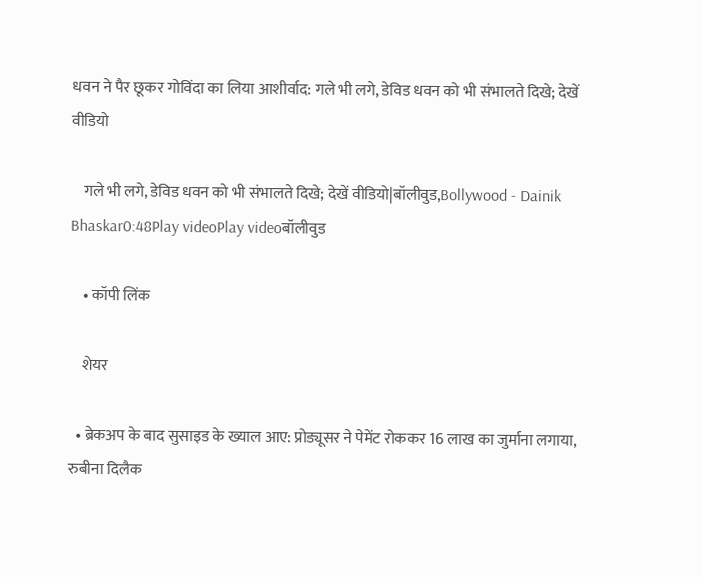धवन ने पैर छूकर गोविंदा का लिया आशीर्वाद: गले भी लगे, डेविड धवन को भी संभालते दिखे; देखें वीडियो

    गले भी लगे, डेविड धवन को भी संभालते दिखे; देखें वीडियो|बॉलीवुड,Bollywood - Dainik Bhaskar0:48Play videoPlay videoबॉलीवुड

    • कॉपी लिंक

    शेयर

  • ब्रेकअप के बाद सुसाइड के ख्याल आए: प्रोड्यूसर ने पेमेंट रोककर 16 लाख का जुर्माना लगाया, रुबीना दिलैक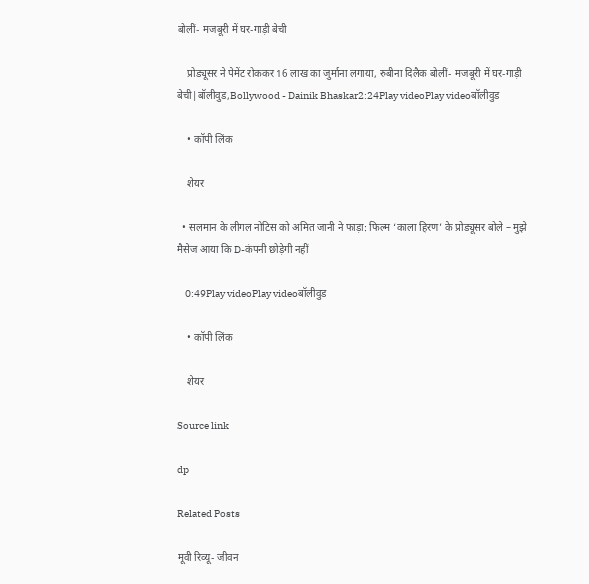बोलीं- मजबूरी में घर-गाड़ी बेची

    प्रोड्यूसर ने पेमेंट रोककर 16 लाख का जुर्माना लगाया, रुबीना दिलैक बोलीं- मजबूरी में घर-गाड़ी बेची|बॉलीवुड,Bollywood - Dainik Bhaskar2:24Play videoPlay videoबॉलीवुड

    • कॉपी लिंक

    शेयर

  • सलमान के लीगल नोटिस को अमित जानी ने फाड़ा: फिल्म ‘काला हिरण’ के प्रोड्यूसर बोले – मुझे मैसेज आया कि D-कंपनी छोड़ेगी नहीं

    0:49Play videoPlay videoबॉलीवुड

    • कॉपी लिंक

    शेयर

Source link

dp

Related Posts

मूवी रिव्यू- जीवन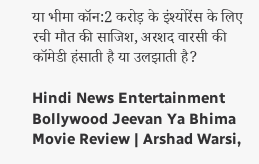या भीमा कॉन:2 करोड़ के इंश्योरेंस के लिए रची मौत की साजिश, अरशद वारसी की कॉमेडी हंसाती है या उलझाती है?

Hindi News Entertainment Bollywood Jeevan Ya Bhima Movie Review | Arshad Warsi,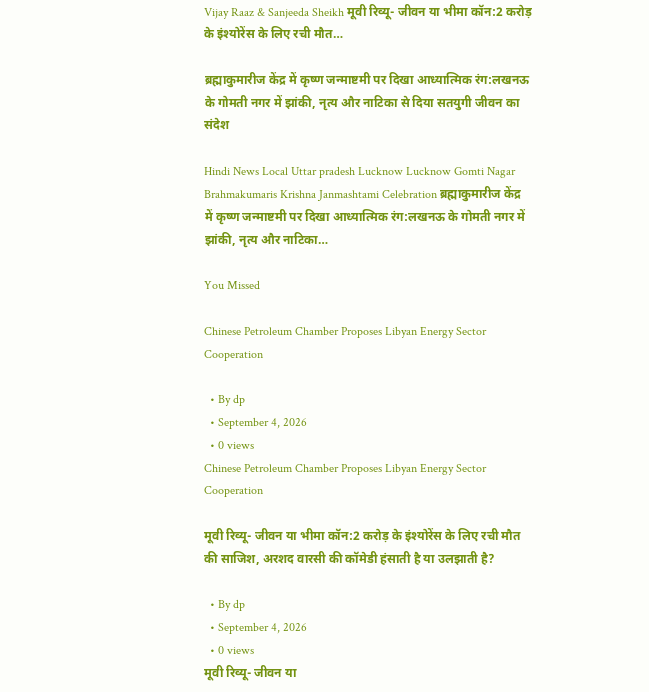Vijay Raaz & Sanjeeda Sheikh मूवी रिव्यू- जीवन या भीमा कॉन:2 करोड़ के इंश्योरेंस के लिए रची मौत…

ब्रह्माकुमारीज केंद्र में कृष्ण जन्माष्टमी पर दिखा आध्यात्मिक रंग:लखनऊ के गोमती नगर में झांकी, नृत्य और नाटिका से दिया सतयुगी जीवन का संदेश

Hindi News Local Uttar pradesh Lucknow Lucknow Gomti Nagar Brahmakumaris Krishna Janmashtami Celebration ब्रह्माकुमारीज केंद्र में कृष्ण जन्माष्टमी पर दिखा आध्यात्मिक रंग:लखनऊ के गोमती नगर में झांकी, नृत्य और नाटिका…

You Missed

Chinese Petroleum Chamber Proposes Libyan Energy Sector Cooperation

  • By dp
  • September 4, 2026
  • 0 views
Chinese Petroleum Chamber Proposes Libyan Energy Sector Cooperation

मूवी रिव्यू- जीवन या भीमा कॉन:2 करोड़ के इंश्योरेंस के लिए रची मौत की साजिश, अरशद वारसी की कॉमेडी हंसाती है या उलझाती है?

  • By dp
  • September 4, 2026
  • 0 views
मूवी रिव्यू- जीवन या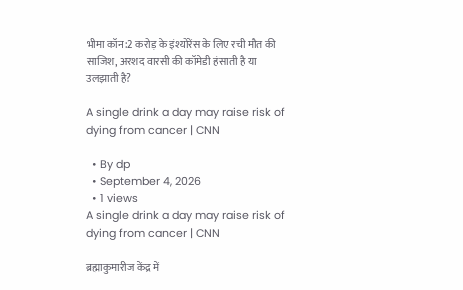भीमा कॉन:2 करोड़ के इंश्योरेंस के लिए रची मौत की साजिश, अरशद वारसी की कॉमेडी हंसाती है या उलझाती है?

A single drink a day may raise risk of dying from cancer | CNN

  • By dp
  • September 4, 2026
  • 1 views
A single drink a day may raise risk of dying from cancer | CNN

ब्रह्माकुमारीज केंद्र में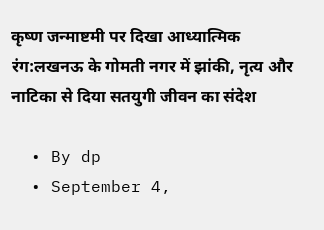कृष्ण जन्माष्टमी पर दिखा आध्यात्मिक रंग:लखनऊ के गोमती नगर में झांकी, नृत्य और नाटिका से दिया सतयुगी जीवन का संदेश

  • By dp
  • September 4,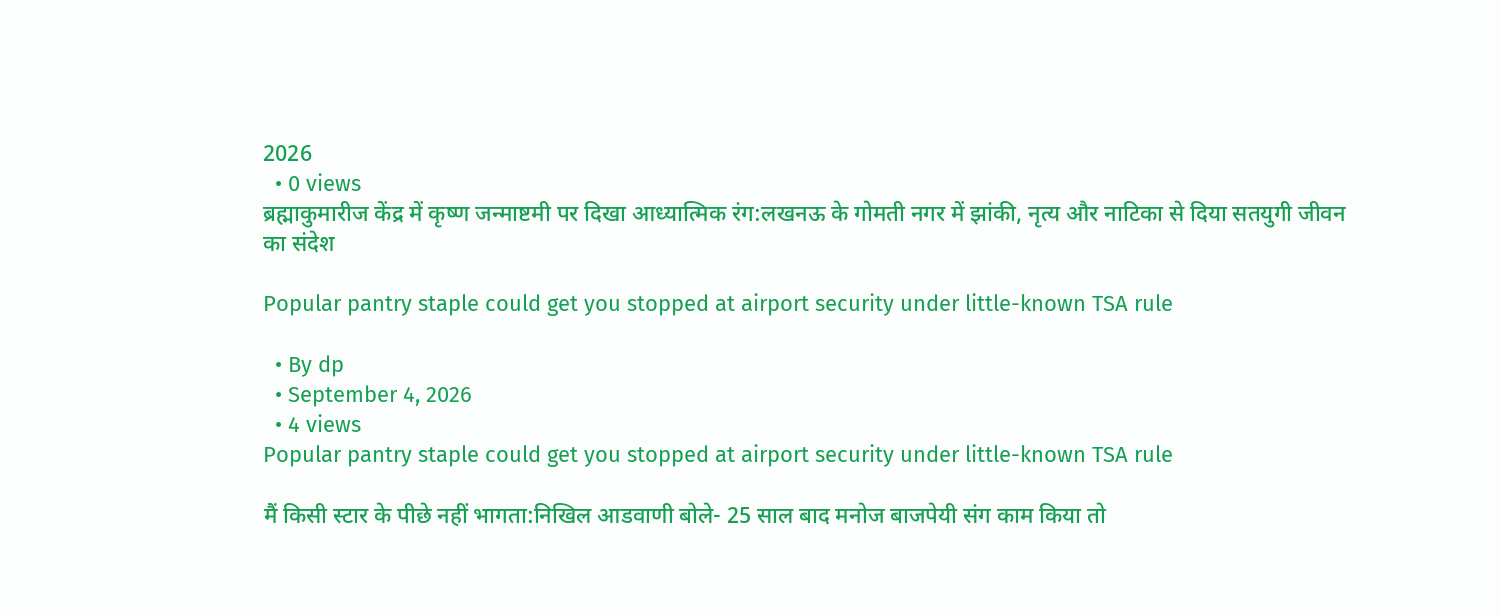2026
  • 0 views
ब्रह्माकुमारीज केंद्र में कृष्ण जन्माष्टमी पर दिखा आध्यात्मिक रंग:लखनऊ के गोमती नगर में झांकी, नृत्य और नाटिका से दिया सतयुगी जीवन का संदेश

Popular pantry staple could get you stopped at airport security under little-known TSA rule

  • By dp
  • September 4, 2026
  • 4 views
Popular pantry staple could get you stopped at airport security under little-known TSA rule

मैं किसी स्टार के पीछे नहीं भागता:निखिल आडवाणी बोले- 25 साल बाद मनोज बाजपेयी संग काम किया तो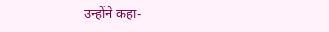उन्होंने कहा-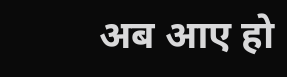अब आए हो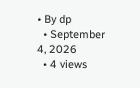• By dp
  • September 4, 2026
  • 4 views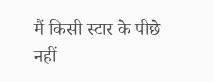मैं किसी स्टार के पीछे नहीं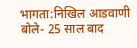भागता:निखिल आडवाणी बोले- 25 साल बाद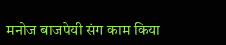मनोज बाजपेयी संग काम किया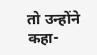तो उन्होंने कहा-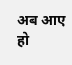अब आए हो